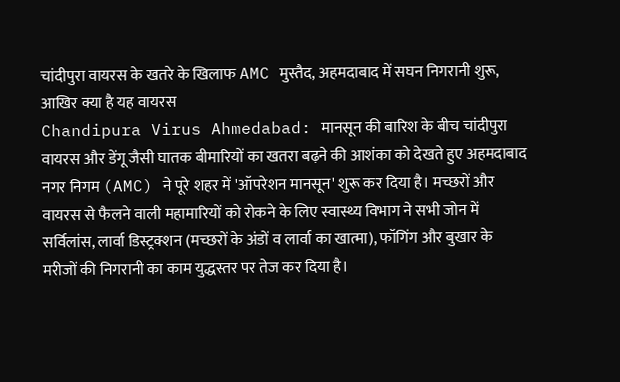चांदीपुरा वायरस के खतरे के खिलाफ AMC मुस्तैद, अहमदाबाद में सघन निगरानी शुरू, आखिर क्या है यह वायरस
Chandipura Virus Ahmedabad: मानसून की बारिश के बीच चांदीपुरा वायरस और डेंगू जैसी घातक बीमारियों का खतरा बढ़ने की आशंका को देखते हुए अहमदाबाद नगर निगम (AMC) ने पूरे शहर में 'ऑपरेशन मानसून' शुरू कर दिया है। मच्छरों और वायरस से फैलने वाली महामारियों को रोकने के लिए स्वास्थ्य विभाग ने सभी जोन में सर्विलांस, लार्वा डिस्ट्रक्शन (मच्छरों के अंडों व लार्वा का खात्मा), फॉगिंग और बुखार के मरीजों की निगरानी का काम युद्धस्तर पर तेज कर दिया है।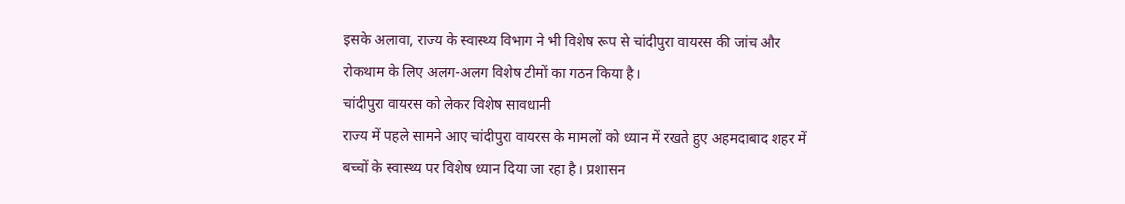इसके अलावा, राज्य के स्वास्थ्य विभाग ने भी विशेष रूप से चांदीपुरा वायरस की जांच और रोकथाम के लिए अलग-अलग विशेष टीमों का गठन किया है।
चांदीपुरा वायरस को लेकर विशेष सावधानी
राज्य में पहले सामने आए चांदीपुरा वायरस के मामलों को ध्यान में रखते हुए अहमदाबाद शहर में बच्चों के स्वास्थ्य पर विशेष ध्यान दिया जा रहा है। प्रशासन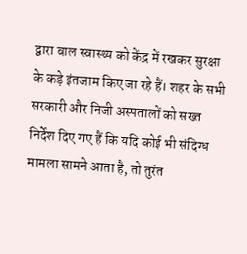द्वारा बाल स्वास्थ्य को केंद्र में रखकर सुरक्षा के कड़े इंतजाम किए जा रहे हैं। शहर के सभी सरकारी और निजी अस्पतालों को सख्त निर्देश दिए गए हैं कि यदि कोई भी संदिग्ध मामला सामने आता है, तो तुरंत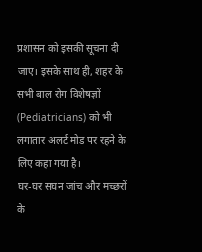प्रशासन को इसकी सूचना दी जाए। इसके साथ ही, शहर के सभी बाल रोग विशेषज्ञों (Pediatricians) को भी लगातार अलर्ट मोड पर रहने के लिए कहा गया है।
घर-घर सघन जांच और मच्छरों के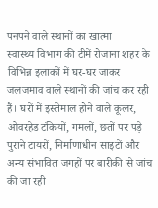पनपने वाले स्थानों का खात्मा
स्वास्थ्य विभाग की टीमें रोजाना शहर के विभिन्न इलाकों में घर-घर जाकर जलजमाव वाले स्थानों की जांच कर रही हैं। घरों में इस्तेमाल होने वाले कूलर, ओवरहेड टंकियों, गमलों, छतों पर पड़े पुराने टायरों, निर्माणाधीन साइटों और अन्य संभावित जगहों पर बारीकी से जांच की जा रही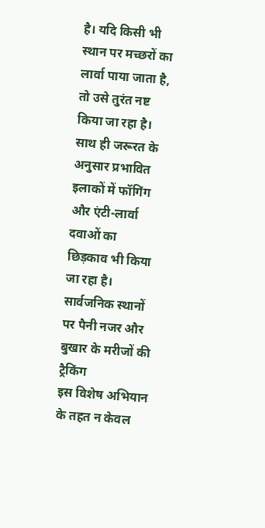है। यदि किसी भी स्थान पर मच्छरों का लार्वा पाया जाता है, तो उसे तुरंत नष्ट किया जा रहा है। साथ ही जरूरत के अनुसार प्रभावित इलाकों में फॉगिंग और एंटी-लार्वा दवाओं का छिड़काव भी किया जा रहा है।
सार्वजनिक स्थानों पर पैनी नजर और बुखार के मरीजों की ट्रैकिंग
इस विशेष अभियान के तहत न केवल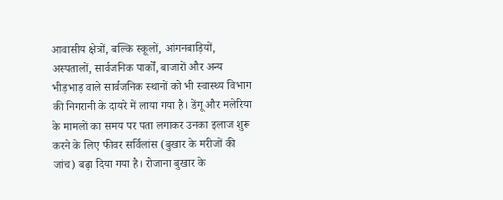आवासीय क्षेत्रों, बल्कि स्कूलों, आंगनबाड़ियों, अस्पतालों, सार्वजनिक पार्कों, बाजारों और अन्य भीड़भाड़ वाले सार्वजनिक स्थानों को भी स्वास्थ्य विभाग की निगरानी के दायरे में लाया गया है। डेंगू और मलेरिया के मामलों का समय पर पता लगाकर उनका इलाज शुरू करने के लिए फीवर सर्विलांस (बुखार के मरीजों की जांच) बढ़ा दिया गया है। रोजाना बुखार के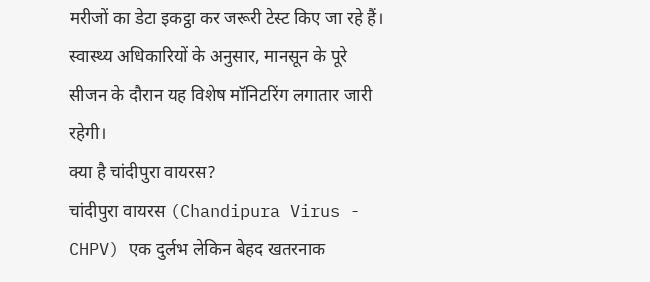मरीजों का डेटा इकट्ठा कर जरूरी टेस्ट किए जा रहे हैं। स्वास्थ्य अधिकारियों के अनुसार, मानसून के पूरे सीजन के दौरान यह विशेष मॉनिटरिंग लगातार जारी रहेगी।
क्या है चांदीपुरा वायरस?
चांदीपुरा वायरस (Chandipura Virus - CHPV) एक दुर्लभ लेकिन बेहद खतरनाक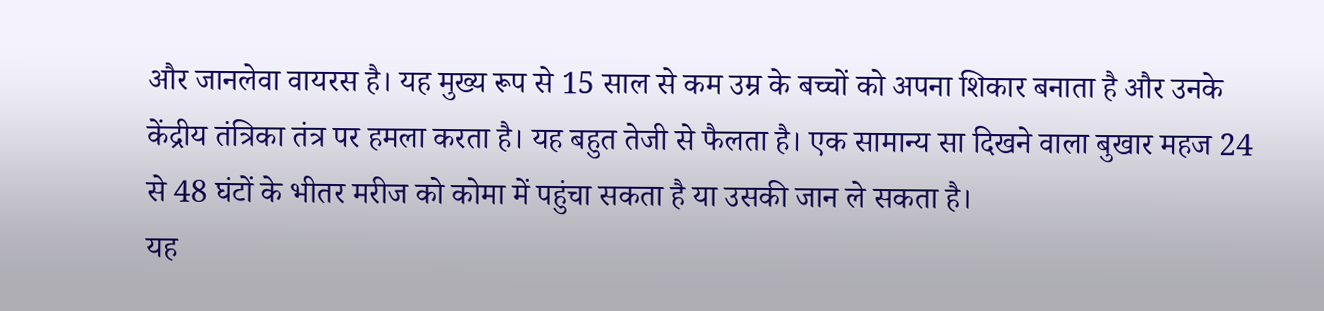और जानलेवा वायरस है। यह मुख्य रूप से 15 साल से कम उम्र के बच्चों को अपना शिकार बनाता है और उनके केंद्रीय तंत्रिका तंत्र पर हमला करता है। यह बहुत तेजी से फैलता है। एक सामान्य सा दिखने वाला बुखार महज 24 से 48 घंटों के भीतर मरीज को कोमा में पहुंचा सकता है या उसकी जान ले सकता है।
यह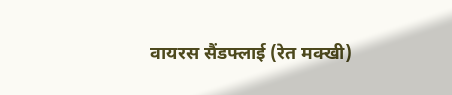वायरस सैंडफ्लाई (रेत मक्खी)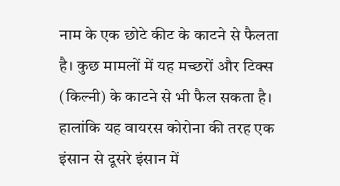नाम के एक छोटे कीट के काटने से फैलता है। कुछ मामलों में यह मच्छरों और टिक्स (किल्नी) के काटने से भी फैल सकता है। हालांकि यह वायरस कोरोना की तरह एक इंसान से दूसरे इंसान में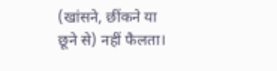(खांसने, छींकने या छूने से) नहीं फैलता।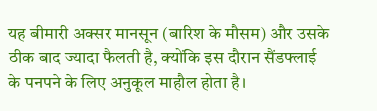यह बीमारी अक्सर मानसून (बारिश के मौसम) और उसके ठीक बाद ज्यादा फैलती है, क्योंकि इस दौरान सैंडफ्लाई के पनपने के लिए अनुकूल माहौल होता है।